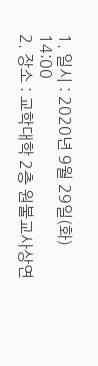1. 일시 : 2020년 9월 29일(화) 14:00
2. 장소 : 교학대학 2층 원불교사상연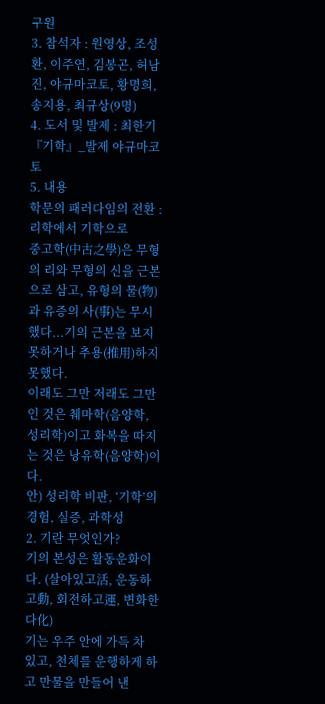구원
3. 참석자 : 원영상, 조성환, 이주연, 김봉곤, 허남진, 야규마코토, 황명희, 송지용, 최규상(9명)
4. 도서 및 발제 : 최한기 『기학』_발제 야규마코토
5. 내용
학문의 패러다임의 전환 : 리학에서 기학으로
중고학(中古之學)은 무형의 리와 무형의 신을 근본으로 삼고, 유형의 물(物)과 유증의 사(事)는 무시했다...기의 근본을 보지 못하거나 추용(推用)하지 못했다.
이래도 그만 저래도 그만인 것은 췌마학(음양학, 성리학)이고 화복을 따지는 것은 낭유학(음양학)이다.
안) 성리학 비판, ‘기학’의 경험, 실증, 과학성
2. 기란 무엇인가?
기의 본성은 활동운화이다. (살아있고活, 운동하고動, 회전하고運, 변화한다化)
기는 우주 안에 가득 차 있고, 천체를 운행하게 하고 만물을 만들어 낸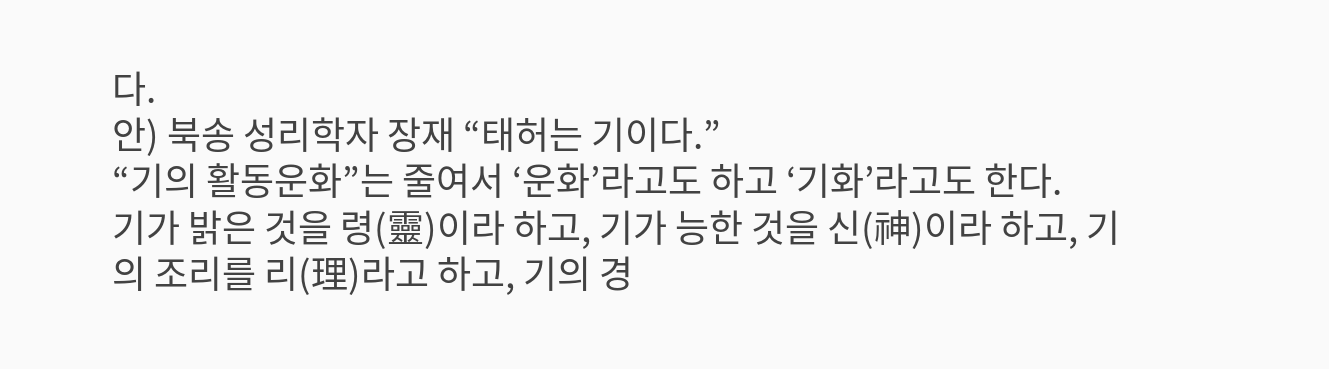다.
안) 북송 성리학자 장재 “태허는 기이다.”
“기의 활동운화”는 줄여서 ‘운화’라고도 하고 ‘기화’라고도 한다.
기가 밝은 것을 령(靈)이라 하고, 기가 능한 것을 신(神)이라 하고, 기의 조리를 리(理)라고 하고, 기의 경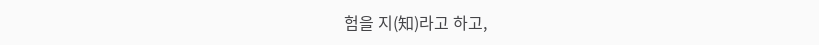험을 지(知)라고 하고,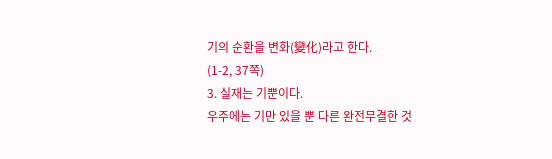기의 순환을 변화(變化)라고 한다.
(1-2, 37쪽)
3. 실재는 기뿐이다.
우주에는 기만 있을 뿐 다른 완전무결한 것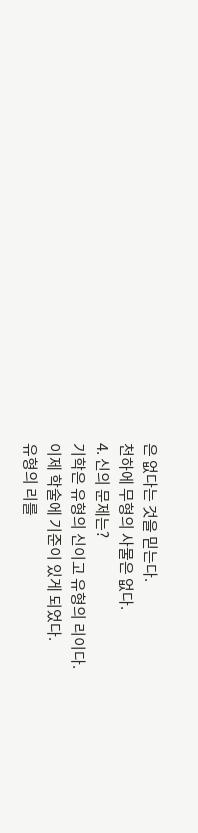은 없다는 것을 믿는다.
천하에 무형의 사물은 없다.
4. 신의 문제는?
기학은 유형의 신이고 유형의 리이다.
이제 학술에 기준이 있게 되었다.
유형의 리를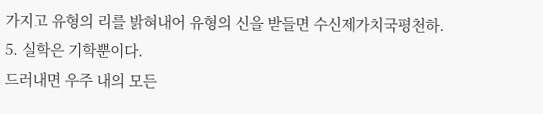가지고 유형의 리를 밝혀내어 유형의 신을 받들면 수신제가치국평천하.
5. 실학은 기학뿐이다.
드러내면 우주 내의 모든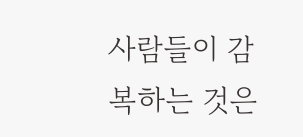사람들이 감복하는 것은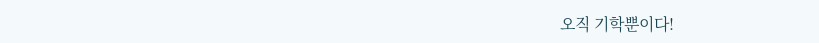오직 기학뿐이다!